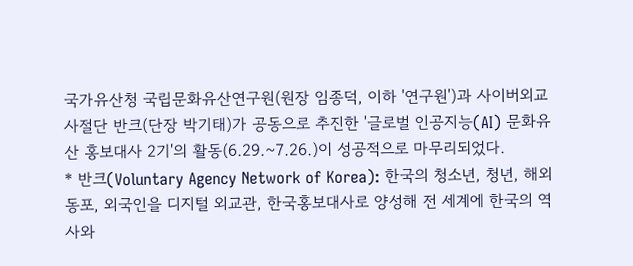국가유산청 국립문화유산연구원(원장 임종덕, 이하 '연구원')과 사이버외교사절단 반크(단장 박기태)가 공동으로 추진한 '글로벌 인공지능(AI) 문화유산 홍보대사 2기'의 활동(6.29.~7.26.)이 성공적으로 마무리되었다.
* 반크(Voluntary Agency Network of Korea): 한국의 청소년, 청년, 해외동포, 외국인을 디지털 외교관, 한국홍보대사로 양성해 전 세계에 한국의 역사와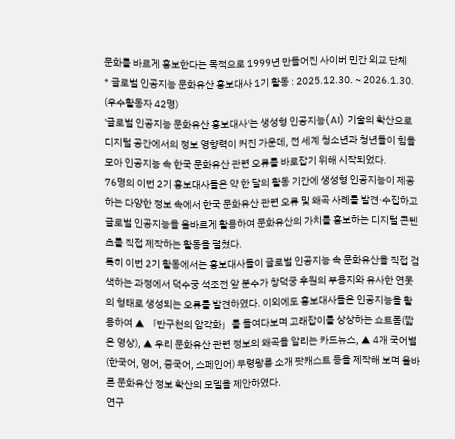문화를 바르게 홍보한다는 목적으로 1999년 만들어진 사이버 민간 외교 단체
* 글로벌 인공지능 문화유산 홍보대사 1기 활동 : 2025.12.30. ~ 2026.1.30. (우수활동자 42명)
'글로벌 인공지능 문화유산 홍보대사'는 생성형 인공지능(AI) 기술의 확산으로 디지털 공간에서의 정보 영향력이 커진 가운데, 전 세계 청소년과 청년들이 힘을 모아 인공지능 속 한국 문화유산 관련 오류를 바로잡기 위해 시작되었다.
76명의 이번 2기 홍보대사들은 약 한 달의 활동 기간에 생성형 인공지능이 제공하는 다양한 정보 속에서 한국 문화유산 관련 오류 및 왜곡 사례를 발견·수집하고 글로벌 인공지능을 올바르게 활용하여 문화유산의 가치를 홍보하는 디지털 콘텐츠를 직접 제작하는 활동을 펼쳤다.
특히 이번 2기 활동에서는 홍보대사들이 글로벌 인공지능 속 문화유산을 직접 검색하는 과정에서 덕수궁 석조전 앞 분수가 창덕궁 후원의 부용지와 유사한 연못의 형태로 생성되는 오류를 발견하였다. 이외에도 홍보대사들은 인공지능을 활용하여 ▲ 「반구천의 암각화」를 들여다보며 고래잡이를 상상하는 쇼트폼(짧은 영상), ▲ 우리 문화유산 관련 정보의 왜곡을 알리는 카드뉴스, ▲ 4개 국어별(한국어, 영어, 중국어, 스페인어) 무령왕릉 소개 팟캐스트 등을 제작해 보며 올바른 문화유산 정보 확산의 모델을 제안하였다.
연구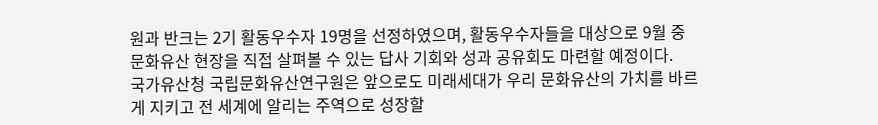원과 반크는 2기 활동우수자 19명을 선정하였으며, 활동우수자들을 대상으로 9월 중 문화유산 현장을 직접 살펴볼 수 있는 답사 기회와 성과 공유회도 마련할 예정이다.
국가유산청 국립문화유산연구원은 앞으로도 미래세대가 우리 문화유산의 가치를 바르게 지키고 전 세계에 알리는 주역으로 성장할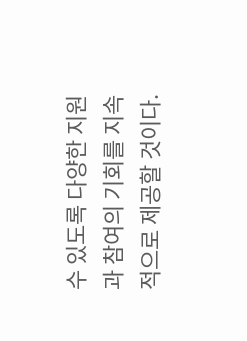수 있도록 다양한 지원과 참여의 기회를 지속적으로 제공할 것이다.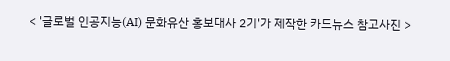< '글로벌 인공지능(AI) 문화유산 홍보대사 2기'가 제작한 카드뉴스 참고사진 >